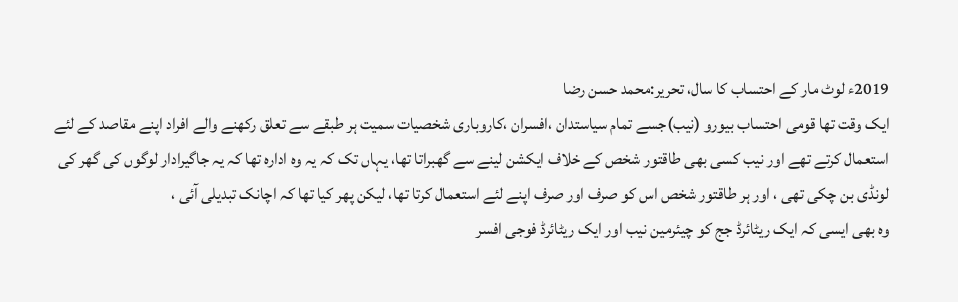2019ء لوٹ مار کے احتساب کا سال، تحریر:محمد حسن رضا
ایک وقت تھا قومی احتساب بیورو (نیب)جسے تمام سیاستدان ،افسران ،کاروباری شخصیات سمیت ہر طبقے سے تعلق رکھنے والے افراد اپنے مقاصد کے لئے استعمال کرتے تھے اور نیب کسی بھی طاقتور شخص کے خلاف ایکشن لینے سے گھبراتا تھا، یہاں تک کہ یہ وہ ادارہ تھا کہ یہ جاگیرادار لوگوں کی گھر کی لونڈی بن چکی تھی ، اور ہر طاقتور شخص اس کو صرف اور صرف اپنے لئے استعمال کرتا تھا، لیکن پھر کیا تھا کہ اچانک تبدیلی آئی ،
وہ بھی ایسی کہ ایک ریٹائرڈ جج کو چیئرمین نیب اور ایک ریٹائرڈ فوجی افسر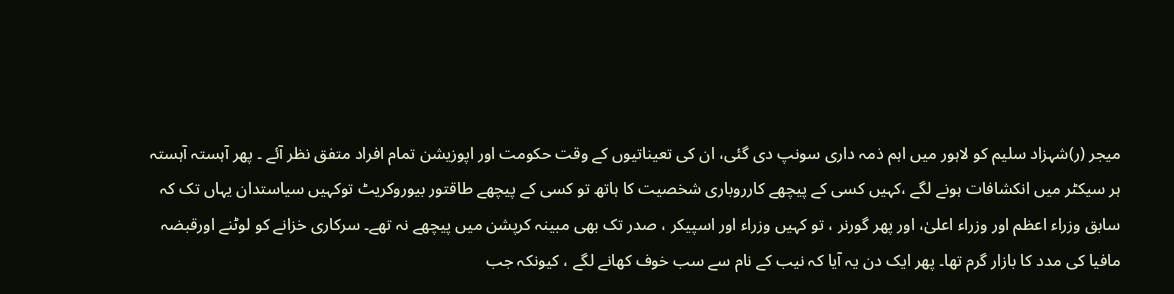میجر (ر)شہزاد سلیم کو لاہور میں اہم ذمہ داری سونپ دی گئی، ان کی تعیناتیوں کے وقت حکومت اور اپوزیشن تمام افراد متفق نظر آئے ۔ پھر آہستہ آہستہ ہر سیکٹر میں انکشافات ہونے لگے ،کہیں کسی کے پیچھے کارروباری شخصیت کا ہاتھ تو کسی کے پیچھے طاقتور بیوروکریٹ توکہیں سیاستدان یہاں تک کہ سابق وزراء اعظم اور وزراء اعلیٰ، اور پھر گورنر ، تو کہیں وزراء اور اسپیکر ، صدر تک بھی مبینہ کرپشن میں پیچھے نہ تھے۔ سرکاری خزانے کو لوٹنے اورقبضہ مافیا کی مدد کا بازار گرم تھا۔ پھر ایک دن یہ آیا کہ نیب کے نام سے سب خوف کھانے لگے ، کیونکہ جب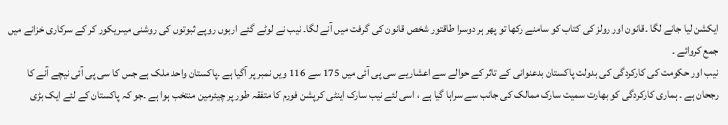ایکشن لیا جانے لگا ۔قانون اور رولز کی کتاب کو سامنے رکھا تو پھر ہر دوسرا طاقتور شخص قانون کی گرفت میں آنے لگا۔ نیب نے لوٹے گئے اربوں روپے ثبوتوں کی روشنی میںریکور کر کے سرکاری خزانے میں جمع کروائے ۔
نیب اور حکومت کی کارکردگی کی بدولت پاکستان بدعنوانی کے تاثر کے حوالے سے اعشاریے سی پی آئی میں 175 سے 116 ویں نمبر پر آگیا ہے ۔پاکستان واحد ملک ہے جس کا سی پی آئی نیچے آنے کا رجحان ہے ۔ ہماری کارکردگی کو بھارت سمیت سارک ممالک کی جانب سے سراہا گیا ہے ، اسی لئے نیب سارک اینٹی کرپشن فورم کا متفقہ طور پر چیئرمین منتخب ہوا ہے ۔جو کہ پاکستان کے لئے ایک بڑی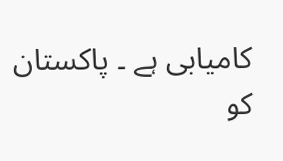کامیابی ہے ۔ پاکستان کو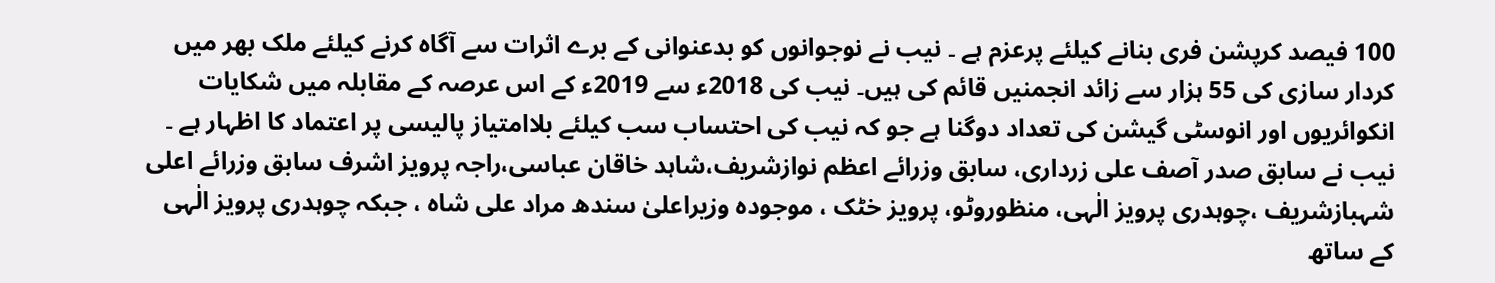100 فیصد کرپشن فری بنانے کیلئے پرعزم ہے ۔ نیب نے نوجوانوں کو بدعنوانی کے برے اثرات سے آگاہ کرنے کیلئے ملک بھر میں کردار سازی کی 55 ہزار سے زائد انجمنیں قائم کی ہیں۔ نیب کی 2018ء سے 2019ء کے اس عرصہ کے مقابلہ میں شکایات انکوائریوں اور انوسٹی گیشن کی تعداد دوگنا ہے جو کہ نیب کی احتساب سب کیلئے بلاامتیاز پالیسی پر اعتماد کا اظہار ہے ۔
نیب نے سابق صدر آصف علی زرداری، سابق وزرائے اعظم نوازشریف،شاہد خاقان عباسی،راجہ پرویز اشرف سابق وزرائے اعلی شہبازشریف ،چوہدری پرویز الٰہی، منظوروٹو، پرویز خٹک ، موجودہ وزیراعلیٰ سندھ مراد علی شاہ ، جبکہ چوہدری پرویز الٰہی کے ساتھ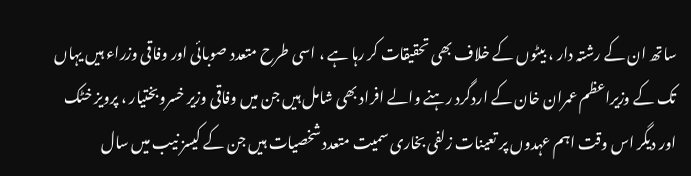ساتھ ان کے رشتہ دار ، بیٹوں کے خلاف بھی تحقیقات کر رہا ہے ، اسی طرح متعدد صوبائی اور وفاقی وزراء ہیں یہاں تک کے وزیراعظم عمران خان کے اردگرد رہنے والے افراد بھی شامل ہیں جن میں وفاقی وزیر خسروبختیار ، پرویز خٹک اور دیگر اس وقت اہم عہدوں پر تعینات زلفی بخاری سمیت متعدد شخصیات ہیں جن کے کیسز نیب میں سال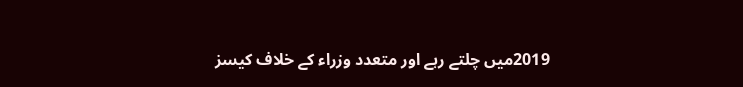2019میں چلتے رہے اور متعدد وزراء کے خلاف کیسز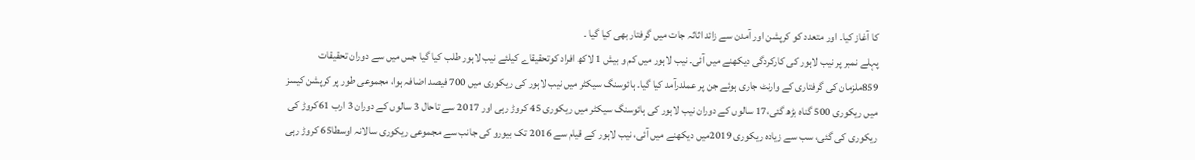کا آغاز کیا۔ اور متعدد کو کرپشن اور آمدن سے زائد اثاثہ جات میں گرفتار بھی کیا گیا ۔
پہلے نمبر پر نیب لاہور کی کارکردگی دیکھنے میں آئی۔ نیب لاہور میں کم و بیش 1 لاکھ افراد کوتحقیقاے کیلئے نیب لاہور طلب کیا گیا جس میں سے دوران تحقیقات 859ملزمان کی گرفتاری کے وارنٹ جاری ہوئے جن پر عملدرآمد کیا گیا۔ ہائوسنگ سیکٹر میں نیب لاہور کی ریکوری میں 700 فیصد اضافہ ہوا، مجموعی طور پر کرپشن کیسز میں ریکوری 500 گناہ بڑھ گئی،17 سالوں کے دوران نیب لاہور کی ہائوسنگ سیکٹر میں ریکوری 45 کروڑ رہی اور 2017 سے تاحال 3 سالوں کے دوران 3 ارب 61کروڑ کی ریکوری کی گئی، سب سے زیادہ ریکوری 2019میں دیکھنے میں آئی، نیب لاہور کے قیام سے 2016 تک بیورو کی جانب سے مجموعی ریکوری سالانہ اوسطا65 کروڑ رہی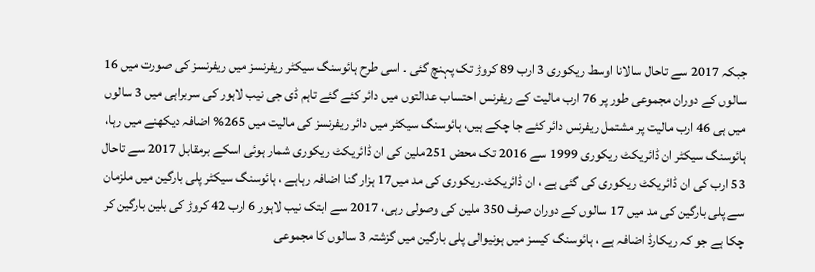جبکہ 2017 سے تاحال سالانا اوسط ریکوری 3 ارب 89 کروڑ تک پہنچ گئی ۔ اسی طرح ہائوسنگ سیکٹر ریفرنسز میں ریفرنسز کی صورت میں 16 سالوں کے دوران مجموعی طور پر 76 ارب مالیت کے ریفرنس احتساب عدالتوں میں دائر کئے گئے تاہم ڈی جی نیب لاہور کی سربراہی میں 3 سالوں میں ہی 46 ارب مالیت پر مشتمل ریفرنس دائر کئے جا چکے ہیں، ہائوسنگ سیکٹر میں دائر ریفرنسز کی مالیت میں 265% اضافہ دیکھنے میں رہا، ہائوسنگ سیکٹر ان ڈائریکٹ ریکوری 1999 سے 2016 تک محض 251ملین کی ان ڈائریکٹ ریکوری شمار ہوئی اسکے برمقابل 2017 سے تاحال 53 ارب کی ان ڈائریکٹ ریکوری کی گئی ہے ، ان ڈائریکٹ۔ریکوری کی مد میں17 ہزار گنا اضافہ رہاہے ، ہائوسنگ سیکٹر پلی بارگین میں ملزمان سے پلی بارگین کی مد میں 17 سالوں کے دوران صرف 350 ملین کی وصولی رہی، 2017 سے ابتک نیب لاہور 6 ارب 42 کروڑ کی بلین بارگین کر چکا ہے جو کہ ریکارڈ اضافہ ہے ، ہائوسنگ کیسز میں ہونیوالی پلی بارگین میں گزشتہ 3 سالوں کا مجموعی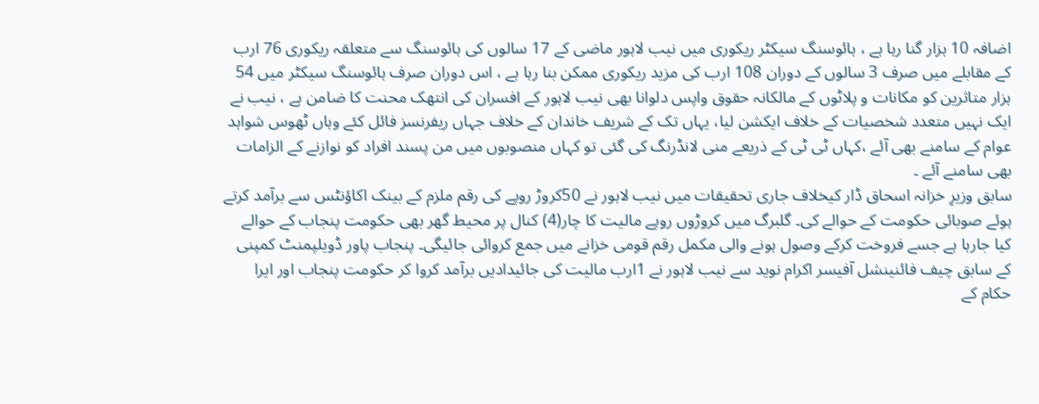اضافہ 10 ہزار گنا رہا ہے ، ہائوسنگ سیکٹر ریکوری میں نیب لاہور ماضی کے 17 سالوں کی ہائوسنگ سے متعلقہ ریکوری 76 ارب کے مقابلے میں صرف 3 سالوں کے دوران 108 ارب کی مزید ریکوری ممکن بنا رہا ہے ، اس دوران صرف ہائوسنگ سیکٹر میں 54 ہزار متاثرین کو مکانات و پلاٹوں کے مالکانہ حقوق واپس دلوانا بھی نیب لاہور کے افسران کی انتھک محنت کا ضامن ہے ، نیب نے ایک نہیں متعدد شخصیات کے خلاف ایکشن لیا، یہاں تک کے شریف خاندان کے خلاف جہاں ریفرنسز فائل کئے وہاں ٹھوس شواہد عوام کے سامنے بھی آئے ،کہاں ٹی ٹی کے ذریعے منی لانڈرنگ کی گئی تو کہاں منصوبوں میں من پسند افراد کو نوازنے کے الزامات بھی سامنے آئے ۔
سابق وزیرِ خزانہ اسحاق ڈار کیخلاف جاری تحقیقات میں نیب لاہور نے 50کروڑ روپے کی رقم ملزم کے بینک اکاؤنٹس سے برآمد کرتے ہوئے صوبائی حکومت کے حوالے کی۔ گلبرگ میں کروڑوں روپے مالیت کا چار(4) کنال پر محیط گھر بھی حکومت پنجاب کے حوالے کیا جارہا ہے جسے فروخت کرکے وصول ہونے والی مکمل رقم قومی خزانے میں جمع کروائی جائیگی۔ پنجاب پاور ڈویلپمنٹ کمپنی کے سابق چیف فائنینشل آفیسر اکرام نوید سے نیب لاہور نے 1ارب مالیت کی جائیدادیں برآمد کروا کر حکومت پنجاب اور ایرا حکام کے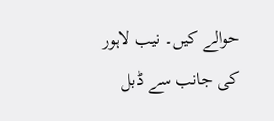حوالے کیں۔ نیب لاہور کی جانب سے ڈبل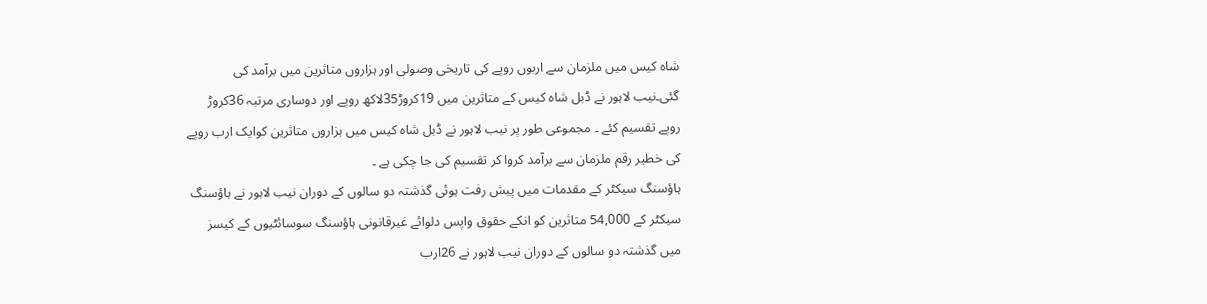شاہ کیس میں ملزمان سے اربوں روپے کی تاریخی وصولی اور ہزاروں متاثرین میں برآمد کی گئی۔نیب لاہور نے ڈبل شاہ کیس کے متاثرین میں 19کروڑ35لاکھ روپے اور دوساری مرتبہ 36کروڑ روپے تقسیم کئے ۔ مجموعی طور پر نیب لاہور نے ڈبل شاہ کیس میں ہزاروں متاثرین کوایک ارب روپے کی خطیر رقم ملزمان سے برآمد کروا کر تقسیم کی جا چکی ہے ۔
ہاؤسنگ سیکٹر کے مقدمات میں پیش رفت ہوئی گذشتہ دو سالوں کے دوران نیب لاہور نے ہاؤسنگ سیکٹر کے 54,000 متاثرین کو انکے حقوق واپس دلوائے غیرقانونی ہاؤسنگ سوسائٹیوں کے کیسز میں گذشتہ دو سالوں کے دوران نیب لاہور نے 26ارب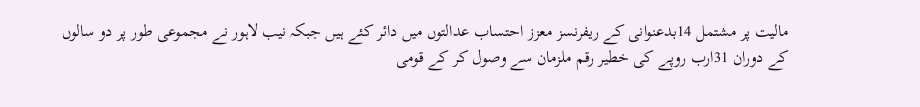مالیت پر مشتمل 14بدعنوانی کے ریفرنسز معزز احتساب عدالتوں میں دائر کئے ہیں جبکہ نیب لاہور نے مجموعی طور پر دو سالوں کے دوران 31ارب روپے کی خطیر رقم ملزمان سے وصول کر کے قومی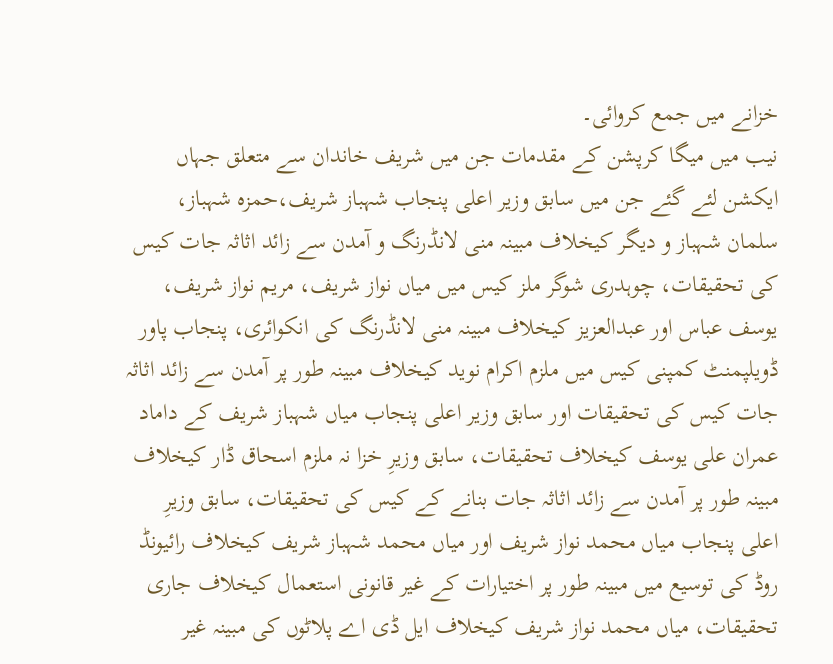خزانے میں جمع کروائی۔
نیب میں میگا کرپشن کے مقدمات جن میں شریف خاندان سے متعلق جہاں ایکشن لئے گئے جن میں سابق وزیر اعلی پنجاب شہباز شریف،حمزہ شہباز، سلمان شہباز و دیگر کیخلاف مبینہ منی لانڈرنگ و آمدن سے زائد اثاثہ جات کیس کی تحقیقات، چوہدری شوگر ملز کیس میں میاں نواز شریف، مریم نواز شریف، یوسف عباس اور عبدالعزیز کیخلاف مبینہ منی لانڈرنگ کی انکوائری، پنجاب پاور ڈویلپمنٹ کمپنی کیس میں ملزم اکرام نوید کیخلاف مبینہ طور پر آمدن سے زائد اثاثہ جات کیس کی تحقیقات اور سابق وزیر اعلی پنجاب میاں شہباز شریف کے داماد عمران علی یوسف کیخلاف تحقیقات، سابق وزیرِ خزا نہ ملزم اسحاق ڈار کیخلاف مبینہ طور پر آمدن سے زائد اثاثہ جات بنانے کے کیس کی تحقیقات، سابق وزیرِ اعلی پنجاب میاں محمد نواز شریف اور میاں محمد شہباز شریف کیخلاف رائیونڈ روڈ کی توسیع میں مبینہ طور پر اختیارات کے غیر قانونی استعمال کیخلاف جاری تحقیقات، میاں محمد نواز شریف کیخلاف ایل ڈی اے پلاٹوں کی مبینہ غیر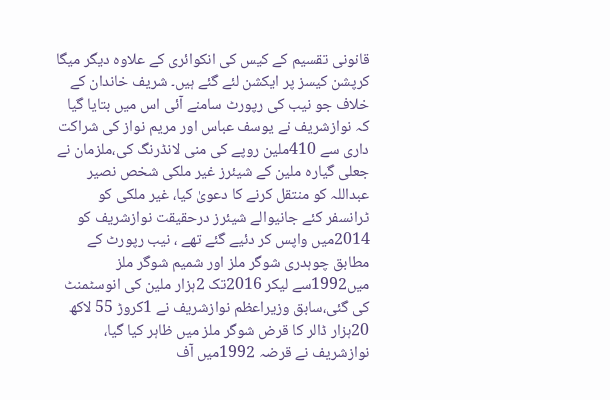قانونی تقسیم کے کیس کی انکوائری کے علاوہ دیگر میگا کرپشن کیسز پر ایکشن لئے گئے ہیں۔ شریف خاندان کے خلاف جو نیب کی رپورٹ سامنے آئی اس میں بتایا گیا کہ نوازشریف نے یوسف عباس اور مریم نواز کی شراکت داری سے 410ملین روپے کی منی لانڈرنگ کی،ملزمان نے جعلی گیارہ ملین کے شیئرز غیر ملکی شخص نصیر عبداللہ کو منتقل کرنے کا دعویٰ کیا، غیر ملکی کو ٹرانسفر کئے جانیوالے شیئرز درحقیقت نوازشریف کو 2014میں واپس کر دئیے گئے تھے ، نیب رپورٹ کے مطابق چوہدری شوگر ملز اور شمیم شوگر ملز میں1992سے لیکر 2016تک 2ہزار ملین کی انوسٹمنٹ کی گئی،سابق وزیراعظم نوازشریف نے 1کروڑ 55 لاکھ 20ہزار ڈالر کا قرض شوگر ملز میں ظاہر کیا گیا، نوازشریف نے قرضہ 1992میں آف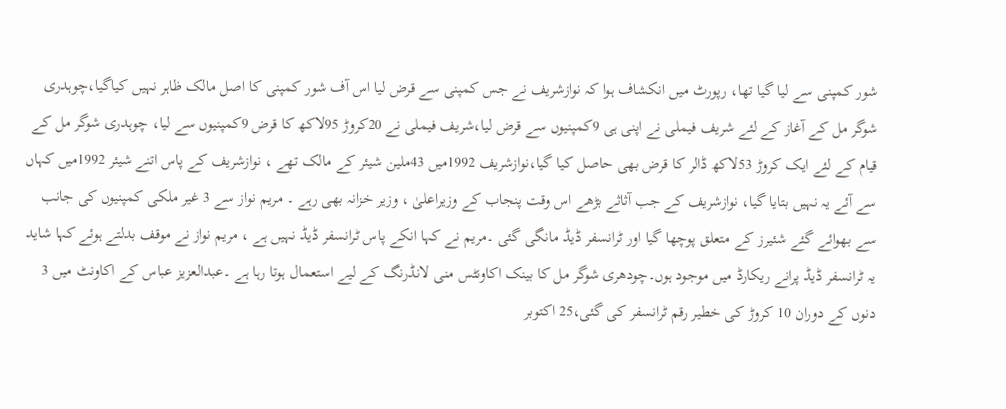شور کمپنی سے لیا گیا تھا، رپورٹ میں انکشاف ہوا کہ نوازشریف نے جس کمپنی سے قرض لیا اس آف شور کمپنی کا اصل مالک ظاہر نہیں کیاگیا،چوہدری شوگر مل کے آغاز کے لئے شریف فیملی نے اپنی ہی 9کمپنیوں سے قرض لیا،شریف فیملی نے 20کروڑ 95لاکھ کا قرض 9کمپنیوں سے لیا، چوہدری شوگر مل کے قیام کے لئے ایک کروڑ 53لاکھ ڈالر کا قرض بھی حاصل کیا گیا،نوازشریف 1992میں 43ملین شیئر کے مالک تھے ، نوازشریف کے پاس اتنے شیئر 1992میں کہاں سے آئے یہ نہیں بتایا گیا، نوازشریف کے جب آثاثے بڑھے اس وقت پنجاب کے وزیراعلیٰ ، وزیر خزانہ بھی رہے ۔ مریم نواز سے 3 غیر ملکی کمپنیوں کی جانب سے بھوائے گئے شئیرز کے متعلق پوچھا گیا اور ٹرانسفر ڈیڈ مانگی گئی ۔مریم نے کہا انکے پاس ٹرانسفر ڈیڈ نہیں ہے ، مریم نواز نے موقف بدلتے ہوئے کہا شاید یہ ٹرانسفر ڈیڈ پرانے ریکارڈ میں موجود ہوں۔چودھری شوگر مل کا بینک اکاونٹس منی لانڈرنگ کے لیے استعمال ہوتا رہا ہے ۔عبدالعزیز عباس کے اکاونٹ میں 3 دنوں کے دوران 10 کروڑ کی خطیر رقم ٹرانسفر کی گئی،25 اکتوبر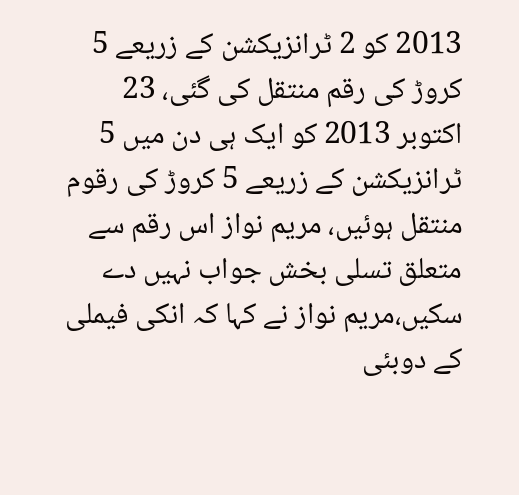2013 کو 2 ٹرانزیکشن کے زریعے 5 کروڑ کی رقم منتقل کی گئی، 23 اکتوبر 2013 کو ایک ہی دن میں 5 ٹرانزیکشن کے زریعے 5 کروڑ کی رقوم منتقل ہوئیں، مریم نواز اس رقم سے متعلق تسلی بخش جواب نہیں دے سکیں،مریم نواز نے کہا کہ انکی فیملی کے دوبئی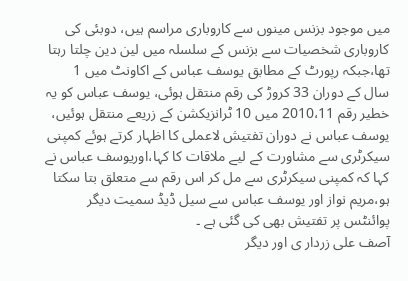میں موجود بزنس مینوں سے کاروباری مراسم ہیں، دوبئی کی کاروباری شخصیات سے بزنس کے سلسلہ میں لین دین چلتا رہتا تھا،جبکہ رپورٹ کے مطابق یوسف عباس کے اکاونٹ میں 1 سال کے دوران 33 کروڑ کی رقم منتقل ہوئی، یوسف عباس کو یہ خطیر رقم 2010،11 میں 10 ٹرانزیکشن کے زریعے منتقل ہوئیں، یوسف عباس نے دوران تفتیش لاعملی کا اظہار کرتے ہوئے کمپنی سیکرٹری سے مشاورت کے لیے ملاقات کا کہا،اوریوسف عباس نے کہا کہ کمپنی سیکرٹری سے مل کر اس رقم سے متعلق بتا سکتا ہو،مریم نواز اور یوسف عباس سے سیل ڈیڈ سمیت دیگر پوائنٹس پر تفتیش بھی کی گئی ہے ۔
آصف علی زردار ی اور دیگر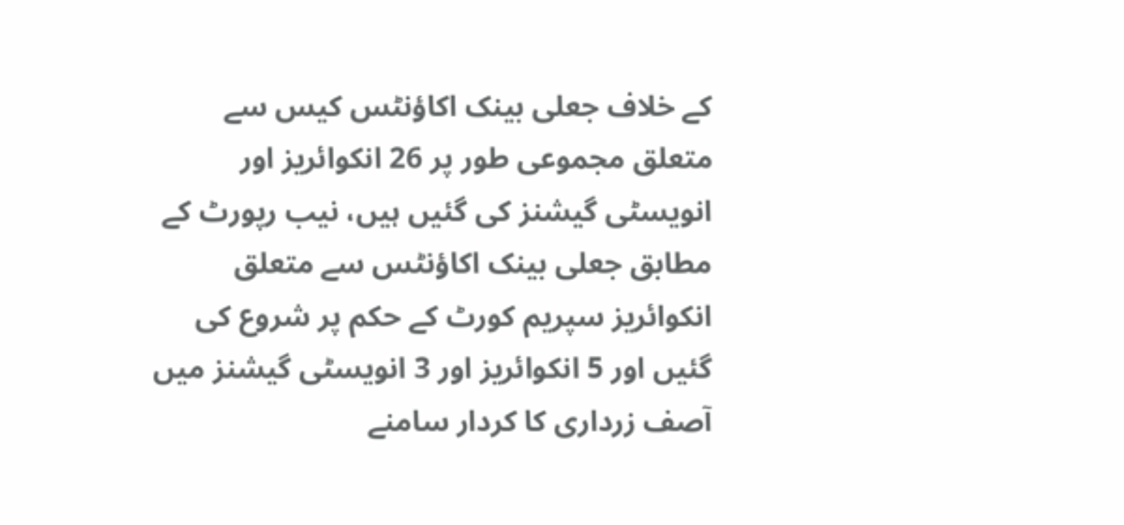کے خلاف جعلی بینک اکاؤنٹس کیس سے متعلق مجموعی طور پر 26 انکوائریز اور انویسٹی گیشنز کی گئیں ہیں، نیب رپورٹ کے مطابق جعلی بینک اکاؤنٹس سے متعلق انکوائریز سپریم کورٹ کے حکم پر شروع کی گئیں اور 5 انکوائریز اور 3 انویسٹی گیشنز میں آصف زرداری کا کردار سامنے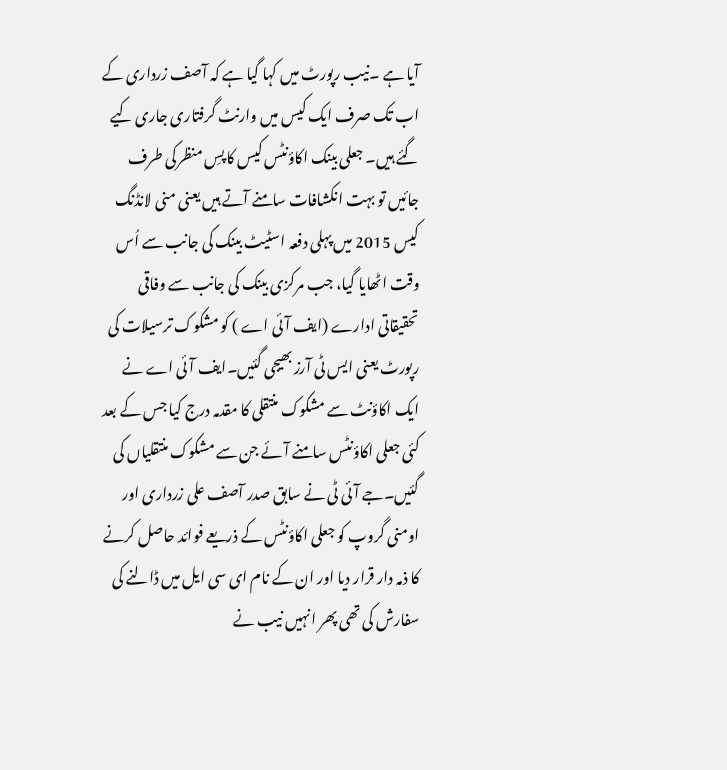آیا ہے ۔نیب رپورٹ میں کہا گیا ہے کہ آصف زرداری کے اب تک صرف ایک کیس میں وارنٹ گرفتاری جاری کیے گئے ہیں۔ جعلی بینک اکاؤنٹس کیس کا پسِ منظرکی طرف جائیں تو بہت انکشافات سامنے آتے ہیں یعنی منی لانڈنگ کیس 2015 میں پہلی دفعہ اسٹیٹ بینک کی جانب سے اُس وقت اٹھایا گیا، جب مرکزی بینک کی جانب سے وفاقی تحقیقاتی ادارے (ایف آئی اے ) کو مشکوک ترسیلات کی رپورٹ یعنی ایس ٹی آرز بھیجی گئیں۔ایف آئی اے نے ایک اکاؤنٹ سے مشکوک منتقلی کا مقدمہ درج کیا جس کے بعد کئی جعلی اکاؤنٹس سامنے آئے جن سے مشکوک منتقلیاں کی گئیں۔جے آئی ٹی نے سابق صدر آصف علی زرداری اور اومنی گروپ کو جعلی اکاؤنٹس کے ذریعے فوائد حاصل کرنے کا ذمہ دار قرار دیا اور ان کے نام ای سی ایل میں ڈالنے کی سفارش کی تھی پھر انہیں نیب نے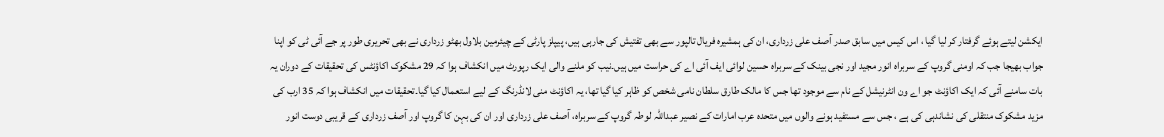ایکشن لیتے ہوئے گرفتار کر لیا گیا ، اس کیس میں سابق صدر آصف علی زرداری، ان کی ہمشیرہ فریال تالپور سے بھی تفتیش کی جارہی ہیں، پیپلز پارٹی کے چیئرمین بلاول بھٹو زرداری نے بھی تحریری طور پر جے آئی ٹی کو اپنا جواب بھیجا جب کہ اومنی گروپ کے سربراہ انور مجید اور نجی بینک کے سربراہ حسین لوائی ایف آئی اے کی حراست میں ہیں۔نیب کو ملنے والی ایک رپورٹ میں انکشاف ہوا کہ 29 مشکوک اکاؤنٹس کی تحقیقات کے دوران یہ بات سامنے آئی کہ ایک اکاؤنٹ جو اے ون انٹرنیشل کے نام سے موجود تھا جس کا مالک طارق سلطان نامی شخص کو ظاہر کیا گیا تھا، یہ اکاؤنٹ منی لانڈرنگ کے لیے استعمال کیا گیا۔تحقیقات میں انکشاف ہوا کہ 35 ارب کی مزید مشکوک منتقلی کی نشاندہی کی ہے ، جس سے مستفید ہونے والوں میں متحدہ عرب امارات کے نصیر عبداللہ لوطہ گروپ کے سربراہ، آصف علی زرداری اور ان کی بہن کا گروپ اور آصف زرداری کے قریبی دوست انور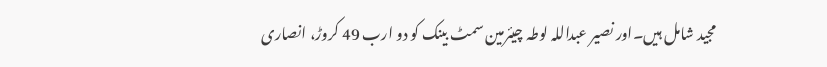مجید شامل ہیں۔اور نصیر عبداللہ لوطہ چیئرمین سمٹ بینک کو دو ارب 49 کروڑ، انصاری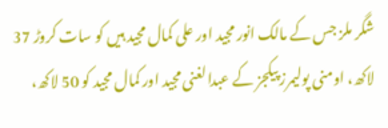شگر ملز جس کے مالک انور مجید اور علی کمال مجید ہیں کو سات کروڑ 37 لاکھ، اومنی پولیمرز پیکجز کے عبدالغنی مجید اور کمال مجید کو 50 لاکھ،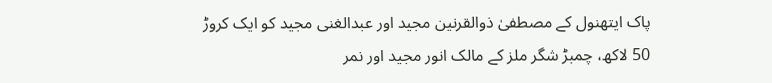پاک ایتھنول کے مصطفیٰ ذوالقرنین مجید اور عبدالغنی مجید کو ایک کروڑ 50 لاکھ، چمبڑ شگر ملز کے مالک انور مجید اور نمر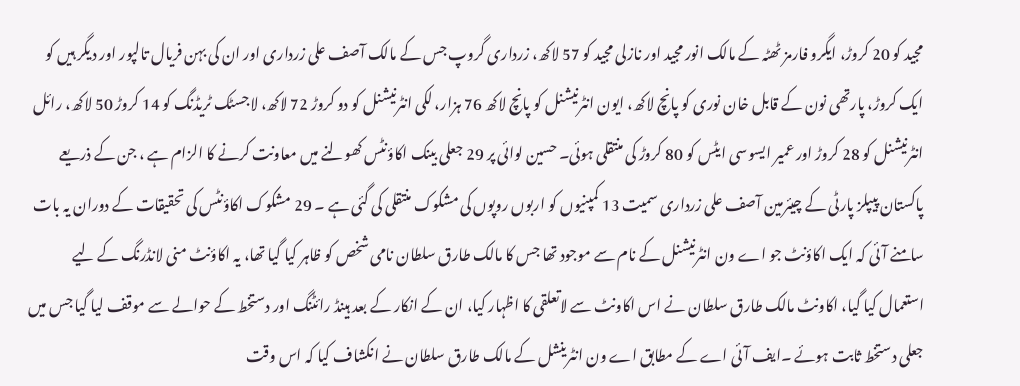مجید کو 20 کروڑ، ایگرو فارمز ٹھٹہ کے مالک انور مجید اور نازلی مجید کو 57 لاکھ، زرداری گروپ جس کے مالک آصف علی زرداری اور ان کی بہن فریال تالپور اور دیگر ہیں کو ایک کروڑ، پارتھی نون کے قابل خان نوری کو پانچ لاکھ، ایون انٹرنیشنل کو پانچ لاکھ 76 ہزار، لکی انٹرنیشنل کو دو کروڑ 72 لاکھ، لاجسٹک ٹریڈنگ کو 14 کروڑ 50 لاکھ، رائل انٹرنیشنل کو 28 کروڑ اور عمیر ایسوسی ایٹس کو 80 کروڑ کی منتقلی ہوئی۔ حسین لوائی پر 29 جعلی بینک اکاؤنٹس کھولنے میں معاونت کرنے کا الزام ہے ، جن کے ذریعے پاکستان پیپلز پارٹی کے چیئرمین آصف علی زرداری سمیت 13 کمپنیوں کو اربوں روپوں کی مشکوک منتقلی کی گئی ہے ۔ 29 مشکوک اکاؤنٹس کی تحقیقات کے دوران یہ بات سامنے آئی کہ ایک اکاؤنٹ جو اے ون انٹرنیشنل کے نام سے موجود تھا جس کا مالک طارق سلطان نامی شخص کو ظاہر کیا گیا تھا، یہ اکاؤنٹ منی لانڈرنگ کے لیے استعمال کیا گیا، اکاونٹ مالک طارق سلطان نے اس اکاونٹ سے لاتعلقی کا اظہار کیا، ان کے انکار کے بعد ہینڈ رائٹنگ اور دستخط کے حوالے سے موقف لیا گیا جس میں جعلی دستخط ثابت ہوئے ۔ایف آئی اے کے مطابق اے ون انٹرینشل کے مالک طارق سلطان نے انکشاف کیا کہ اس وقت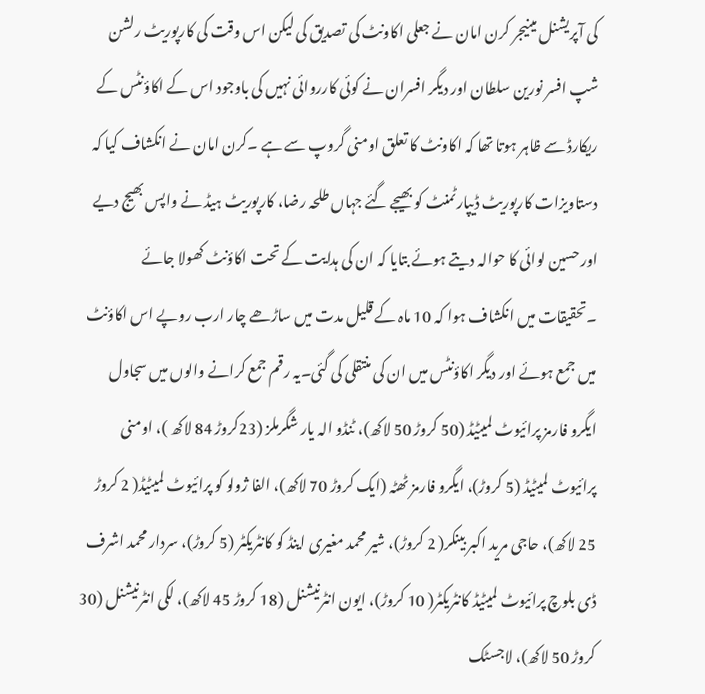کی آپریشنل مینیجر کرن امان نے جعلی اکاونٹ کی تصدیق کی لیکن اس وقت کی کارپوریٹ رلشن شپ افسر نورین سلطان اور دیگر افسران نے کوئی کارروائی نہیں کی باوجود اس کے اکاؤنٹس کے ریکارڈ سے ظاہر ہوتا تھا کہ اکاونٹ کا تعلق اومنی گروپ سے ہے ۔کرن امان نے انکشاف کیا کہ دستاویزات کارپوریٹ ڈیپارٹمنٹ کو بھیجے گئے جہاں طلحہ رضا، کارپوریٹ ہیڈ نے واپس بھیج دیے اور حسین لوائی کا حوالہ دیتے ہوئے بتایا کہ ان کی ہدایت کے تحت اکاؤنٹ کھولا جائے ۔تحقیقات میں انکشاف ہوا کہ 10 ماہ کے قلیل مدت میں ساڑھے چار ارب روپے اس اکاؤنٹ میں جمع ہوئے اور دیگر اکاؤنٹس میں ان کی منتقلی کی گئی۔یہ رقم جمع کرانے والوں میں سجاول ایگرو فارمز پرائیوٹ لمیٹیڈ (50 کروڑ 50 لاکھ)، ٹنڈو الہ یار شگرملز (23کروڑ 84 لاکھ )، اومنی پرائیوٹ لمیٹیڈ (5 کروڑ)، ایگرو فارمز ٹھٹہ (ایک کروڑ 70 لاکھ)، الفا ژولو کو پرائیوٹ لمیٹیڈ( 2 کروڑ 25 لاکھ)، حاجی مرید اکبر بینکر( 2 کروڑ)، شیر محمد مغیری اینڈ کو کانٹریکٹر (5 کروڑ)، سردار محمد اشرف ڈی بلوچ پرائیوٹ لمیٹیڈ کانٹریکٹر( 10 کروڑ)، ایون انٹرنیشنل (18 کروڑ 45 لاکھ)، لکی انٹرنیشنل (30 کروڑ 50 لاکھ)، لاجسٹک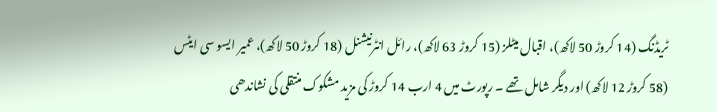ٹریڈنگ (14 کروڑ 50 لاکھ)، اقبال میٹلز (15 کروڑ 63 لاکھ)، رائل انٹرنیشنل (18 کروڑ 50 لاکھ)، عمیر ایسو سی ایٹس (58 کروڑ 12 لاکھ) اور دیگر شامل تھے ۔ رپورٹ میں 4 ارب 14 کروڑ کی مزید مشکوک منتقلی کی نشاندھی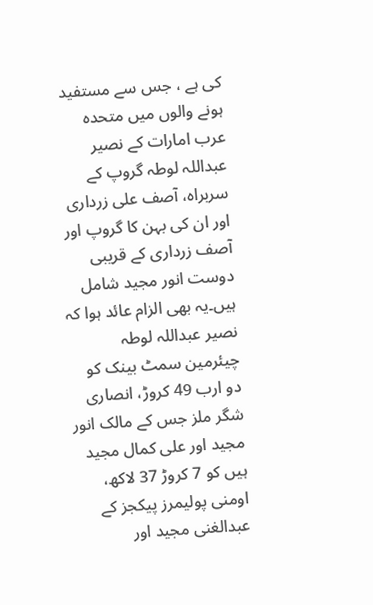کی ہے ، جس سے مستفید ہونے والوں میں متحدہ عرب امارات کے نصیر عبداللہ لوطہ گروپ کے سربراہ، آصف علی زرداری اور ان کی بہن کا گروپ اور آصف زرداری کے قریبی دوست انور مجید شامل ہیں۔یہ بھی الزام عائد ہوا کہ نصیر عبداللہ لوطہ چیئرمین سمٹ بینک کو دو ارب 49 کروڑ، انصاری شگر ملز جس کے مالک انور مجید اور علی کمال مجید ہیں کو 7 کروڑ 37 لاکھ، اومنی پولیمرز پیکجز کے عبدالغنی مجید اور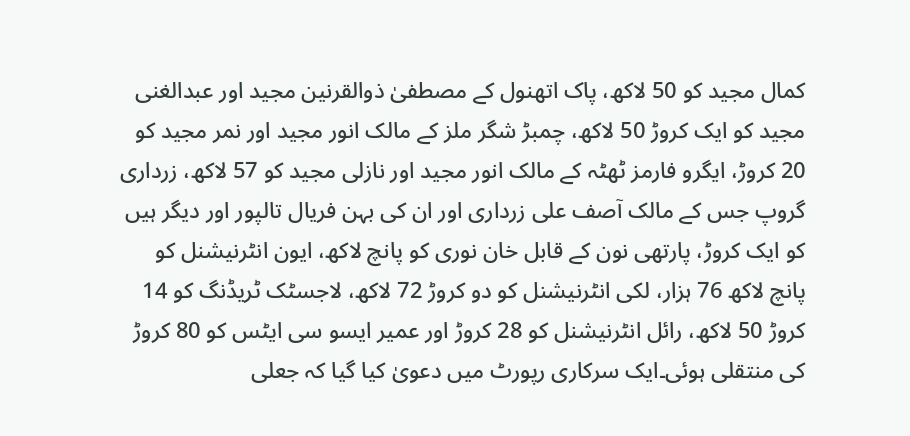کمال مجید کو 50 لاکھ، پاک اتھنول کے مصطفیٰ ذوالقرنین مجید اور عبدالغنی مجید کو ایک کروڑ 50 لاکھ، چمبڑ شگر ملز کے مالک انور مجید اور نمر مجید کو 20 کروڑ، ایگرو فارمز ٹھٹہ کے مالک انور مجید اور نازلی مجید کو 57 لاکھ، زرداری گروپ جس کے مالک آصف علی زرداری اور ان کی بہن فریال تالپور اور دیگر ہیں کو ایک کروڑ، پارتھی نون کے قابل خان نوری کو پانچ لاکھ، ایون انٹرنیشنل کو پانچ لاکھ 76 ہزار، لکی انٹرنیشنل کو دو کروڑ 72 لاکھ، لاجسٹک ٹریڈنگ کو 14 کروڑ 50 لاکھ، رائل انٹرنیشنل کو 28 کروڑ اور عمیر ایسو سی ایٹس کو 80 کروڑ کی منتقلی ہوئی۔ایک سرکاری رپورٹ میں دعویٰ کیا گیا کہ جعلی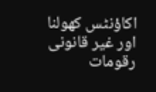اکاؤنٹس کھولنا اور غیر قانونی رقومات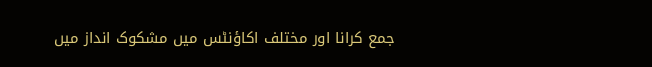جمع کرانا اور مختلف اکاؤنٹس میں مشکوک انداز میں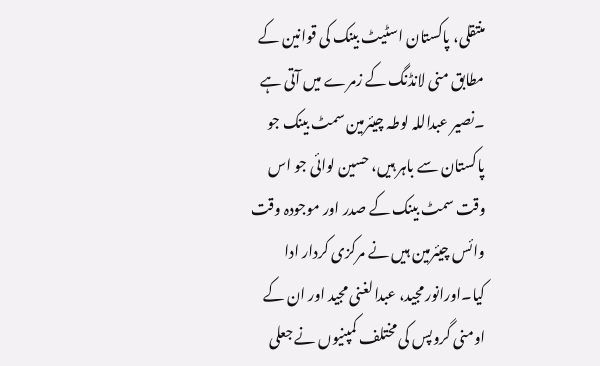منتقلی، پاکستان اسٹیٹ بینک کی قوانین کے مطابق منی لانڈنگ کے زمرے میں آتی ہے ۔نصیر عبداللہ لوطہ چیئرمین سمٹ بینک جو پاکستان سے باہر ہیں، حسین لوائی جو اس وقت سمٹ بینک کے صدر اور موجودہ وقت وائس چیئرمین ہیں نے مرکزی کردار ادا کیا۔اورانور مجید، عبدالغنی مجید اور ان کے اومنی گروپس کی مختلف کمپنیوں نے جعلی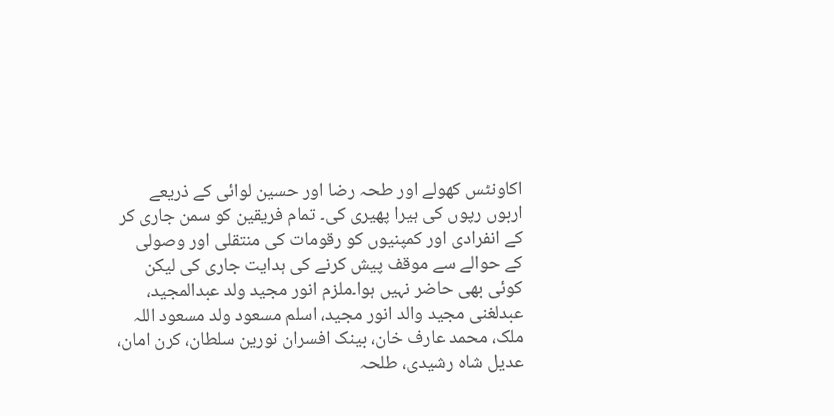اکاونٹس کھولے اور طحہ رضا اور حسین لوائی کے ذریعے اربوں رپوں کی ہیرا پھیری کی۔ تمام فریقین کو سمن جاری کر کے انفرادی اور کمپنیوں کو رقومات کی منتقلی اور وصولی کے حوالے سے موقف پیش کرنے کی ہدایت جاری کی لیکن کوئی بھی حاضر نہیں ہوا۔ملزم انور مجید ولد عبدالمجید، عبدلغنی مجید والد انور مجید، اسلم مسعود ولد مسعود اللہ ملک، محمد عارف خان، بینک افسران نورین سلطان، کرن امان، عدیل شاہ رشیدی، طلحہ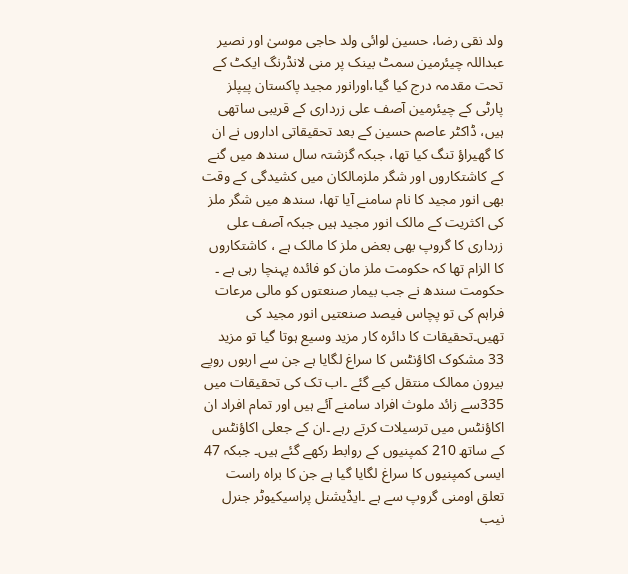ولد نقی رضا، حسین لوائی ولد حاجی موسیٰ اور نصیر عبداللہ چیئرمین سمٹ بینک پر منی لانڈرنگ ایکٹ کے تحت مقدمہ درج کیا گیا،اورانور مجید پاکستان پیپلز پارٹی کے چیئرمین آصف علی زرداری کے قریبی ساتھی ہیں، ڈاکٹر عاصم حسین کے بعد تحقیقاتی اداروں نے ان کا گھیراؤ تنگ کیا تھا، جبکہ گزشتہ سال سندھ میں گنے کے کاشتکاروں اور شگر ملزمالکان میں کشیدگی کے وقت بھی انور مجید کا نام سامنے آیا تھا، سندھ میں شگر ملز کی اکثریت کے مالک انور مجید ہیں جبکہ آصف علی زرداری کا گروپ بھی بعض ملز کا مالک ہے ، کاشتکاروں کا الزام تھا کہ حکومت ملز مان کو فائدہ پہنچا رہی ہے ۔ حکومت سندھ نے جب بیمار صنعتوں کو مالی مرعات فراہم کی تو پچاس فیصد صنعتیں انور مجید کی تھیں۔تحقیقات کا دائرہ کار مزید وسیع ہوتا گیا تو مزید 33 مشکوک اکاؤنٹس کا سراغ لگایا ہے جن سے اربوں روپے بیرون ممالک منتقل کیے گئے ۔اب تک کی تحقیقات میں 335سے زائد ملوث افراد سامنے آئے ہیں اور تمام افراد ان اکاؤنٹس میں ترسیلات کرتے رہے ۔ان کے جعلی اکاؤنٹس کے ساتھ 210 کمپنیوں کے روابط رکھے گئے ہیں۔ جبکہ 47 ایسی کمپنیوں کا سراغ لگایا گیا ہے جن کا براہ راست تعلق اومنی گروپ سے ہے ۔ایڈیشنل پراسیکیوٹر جنرل نیب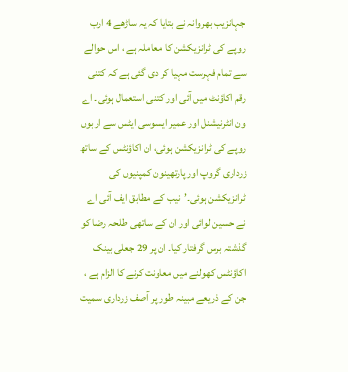جہانزیب بھروانہ نے بتایا کہ یہ ساڑھے 4 ارب روپے کی ٹرانزیکشن کا معاملہ ہے ، اس حوالے سے تمام فہرست مہیا کر دی گئی ہے کہ کتنی رقم اکاؤنٹ میں آئی اور کتنی استعمال ہوئی۔ اے ون انٹرنیشنل اور عمیر ایسوسی ایٹس سے اربوں روپے کی ٹرانزیکشن ہوئی، ان اکاؤنٹس کے ساتھ زرداری گروپ اور پارتھینون کمپنیوں کی ٹرانزیکشن ہوئی۔’نیب کے مطابق ایف آئی اے نے حسین لوائی اور ان کے ساتھی طلحہ رضا کو گذشتہ برس گرفتار کیا۔ ان پر 29 جعلی بینک اکاؤنٹس کھولنے میں معاونت کرنے کا الزام ہے ، جن کے ذریعے مبینہ طور پر آصف زرداری سمیت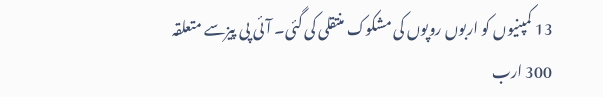13 کمپنیوں کو اربوں روپوں کی مشکوک منتقلی کی گئی۔ آئی پی پیزسے متعلقہ 300 ارب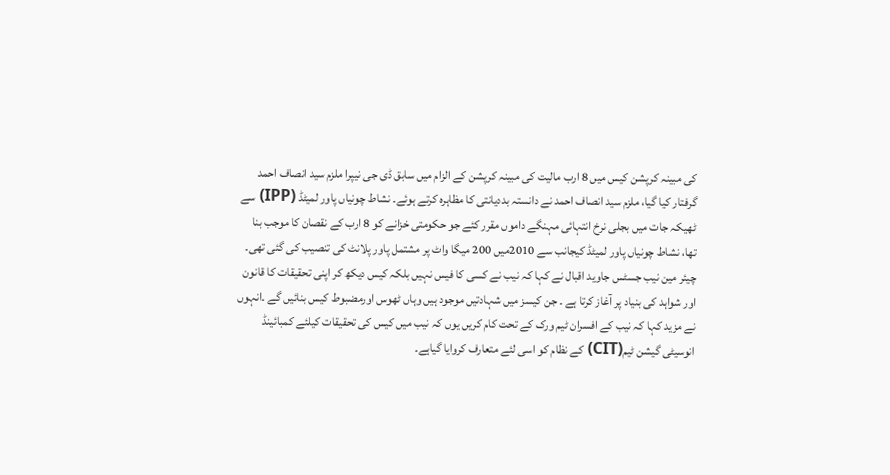کی مبینہ کرپشن کیس میں 8 ارب مالیت کی مبینہ کرپشن کے الزام میں سابق ڈی جی نیپرا ملزم سید انصاف احمد گرفتار کیا گیا، ملزم سید انصاف احمد نے دانستہ بددیانتی کا مظاہرہ کرتے ہوئے۔ نشاط چونیاں پاور لمیٹڈ (IPP) سے ٹھیکہ جات میں بجلی نرخ انتہائی مہنگے داموں مقرر کئے جو حکومتی خزانے کو 8 ارب کے نقصان کا موجب بنا تھا، نشاط چونیاں پاور لمیٹڈ کیجانب سے 2010میں 200 میگا واٹ پر مشتمل پاور پلانٹ کی تنصیب کی گئی تھی۔
چیئر مین نیب جسٹس جاوید اقبال نے کہا کہ نیب نے کسی کا فیس نہیں بلکہ کیس دیکھ کر اپنی تحقیقات کا قانون اور شواہد کی بنیاد پر آغاز کرتا ہے ۔ جن کیسز میں شہادتیں موجود ہیں وہاں ٹھوس اورمضبوط کیس بنائیں گے ۔انہوں نے مزید کہا کہ نیب کے افسران ٹیم ورک کے تحت کام کریں یوں کہ نیب میں کیس کی تحقیقات کیلئے کمبائینڈ انوسیٹی گیشن ٹیم(CIT) کے نظام کو اسی لئے متعارف کروایا گیاہے۔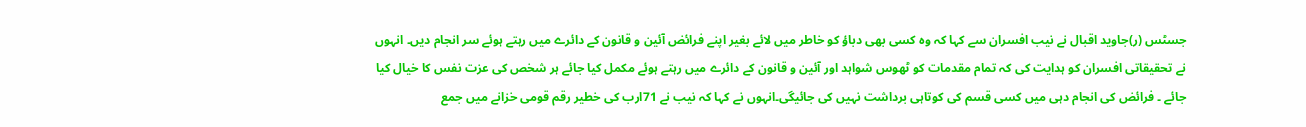جسٹس (ر)جاوید اقبال نے نیب افسران سے کہا کہ وہ کسی بھی دباؤ کو خاطر میں لائے بغیر اپنے فرائض آئین و قانون کے دائرے میں رہتے ہوئے سر انجام دیں۔ انہوں نے تحقیقاتی افسران کو ہدایت کی کہ تمام مقدمات کو ٹھوس شواہد اور آئین و قانون کے دائرے میں رہتے ہوئے مکمل کیا جائے ہر شخص کی عزت نفس کا خیال کیا جائے ۔ فرائض کی انجام دہی میں کسی قسم کی کوتاہی برداشت نہیں کی جائیگی۔انہوں نے کہا کہ نیب نے 71ارب کی خطیر رقم قومی خزانے میں جمع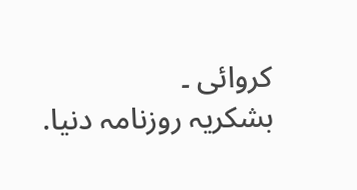کروائی ۔
بشکریہ روزنامہ دنیا.